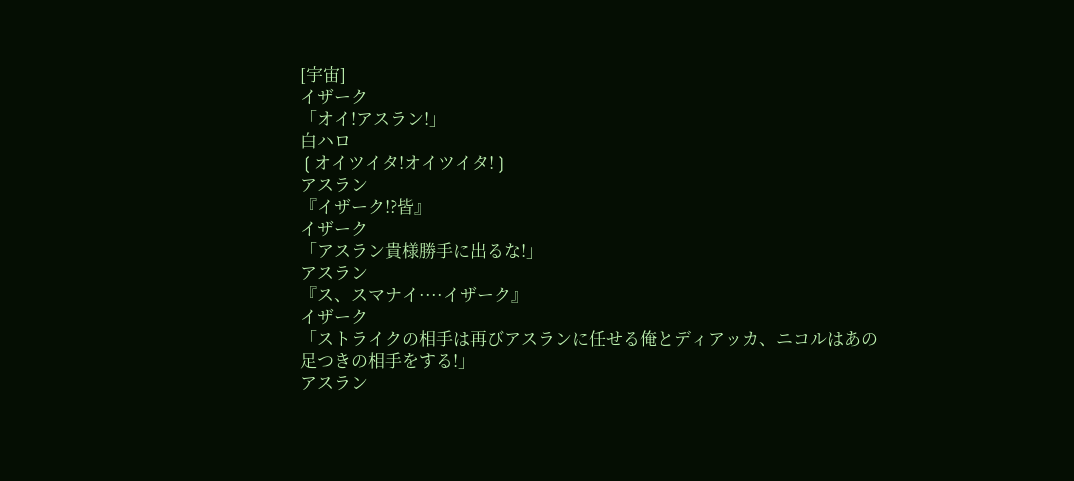[宇宙]
イザーク
「オイ!アスラン!」
白ハロ
❲オイツイタ!オイツイタ!❳
アスラン
『イザーク!?皆』
イザーク
「アスラン貴様勝手に出るな!」
アスラン
『ス、スマナイ····イザーク』
イザーク
「ストライクの相手は再びアスランに任せる俺とディアッカ、ニコルはあの足つきの相手をする!」
アスラン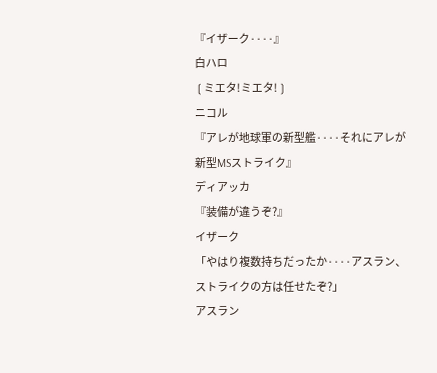『イザーク····』
白ハロ
❲ミエタ!ミエタ!❳
ニコル
『アレが地球軍の新型艦····それにアレが新型MSストライク』
ディアッカ
『装備が違うぞ?』
イザーク
「やはり複数持ちだったか····アスラン、ストライクの方は任せたぞ?」
アスラン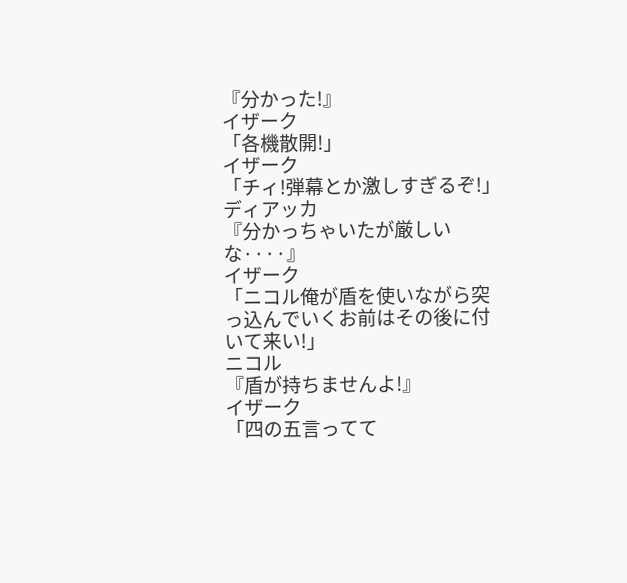『分かった!』
イザーク
「各機散開!」
イザーク
「チィ!弾幕とか激しすぎるぞ!」
ディアッカ
『分かっちゃいたが厳しいな····』
イザーク
「ニコル俺が盾を使いながら突っ込んでいくお前はその後に付いて来い!」
ニコル
『盾が持ちませんよ!』
イザーク
「四の五言ってて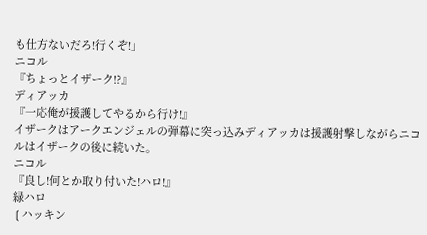も仕方ないだろ!行くぞ!」
ニコル
『ちょっとイザーク!?』
ディアッカ
『一応俺が援護してやるから行け!』
イザークはアークエンジェルの弾幕に突っ込みディアッカは援護射撃しながらニコルはイザークの後に続いた。
ニコル
『良し!何とか取り付いた!ハロ!』
緑ハロ
❲ハッキン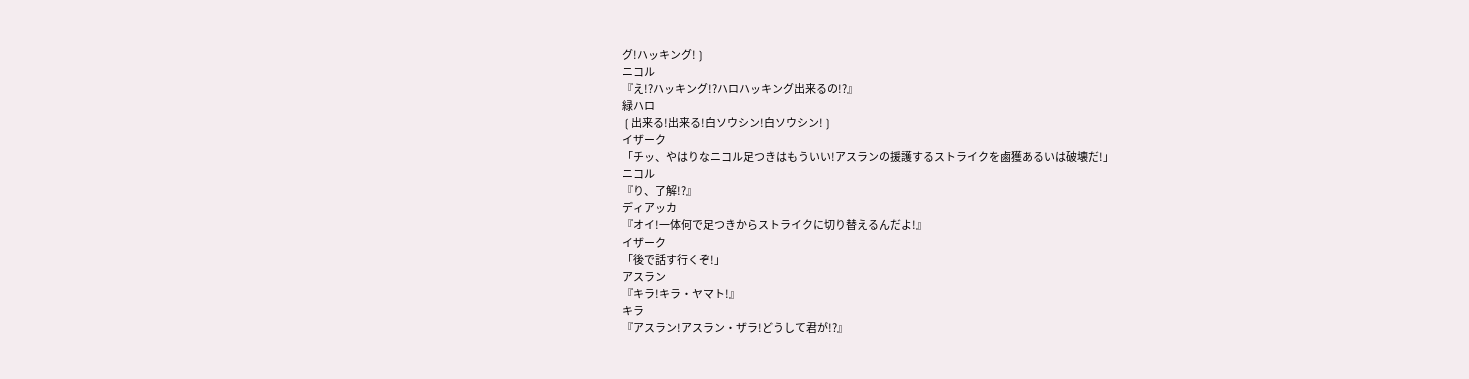グ!ハッキング!❳
ニコル
『え!?ハッキング!?ハロハッキング出来るの!?』
緑ハロ
❲出来る!出来る!白ソウシン!白ソウシン!❳
イザーク
「チッ、やはりなニコル足つきはもういい!アスランの援護するストライクを鹵獲あるいは破壊だ!」
ニコル
『り、了解!?』
ディアッカ
『オイ!一体何で足つきからストライクに切り替えるんだよ!』
イザーク
「後で話す行くぞ!」
アスラン
『キラ!キラ・ヤマト!』
キラ
『アスラン!アスラン・ザラ!どうして君が!?』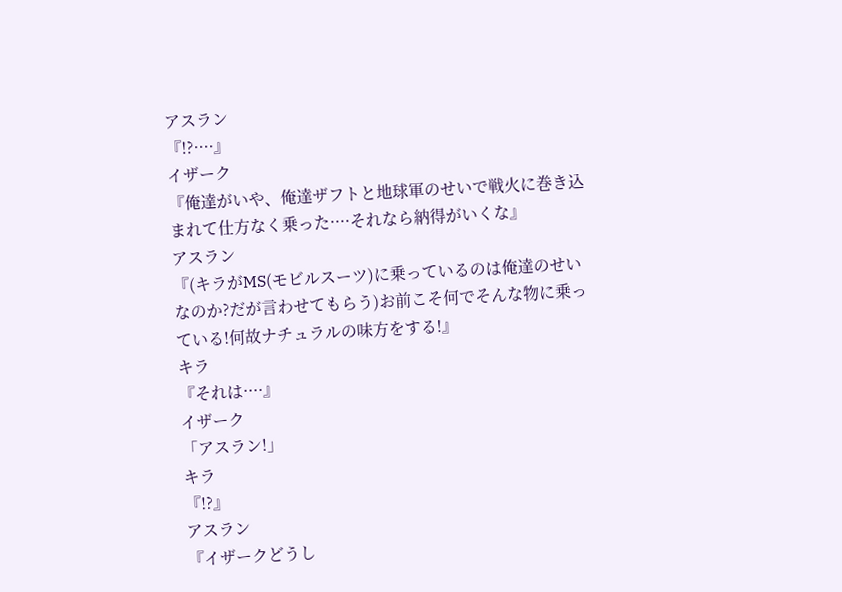アスラン
『!?····』
イザーク
『俺達がいや、俺達ザフトと地球軍のせいで戦火に巻き込まれて仕方なく乗った····それなら納得がいくな』
アスラン
『(キラがMS(モビルスーツ)に乗っているのは俺達のせいなのか?だが言わせてもらう)お前こそ何でそんな物に乗っている!何故ナチュラルの味方をする!』
キラ
『それは····』
イザーク
「アスラン!」
キラ
『!?』
アスラン
『イザークどうし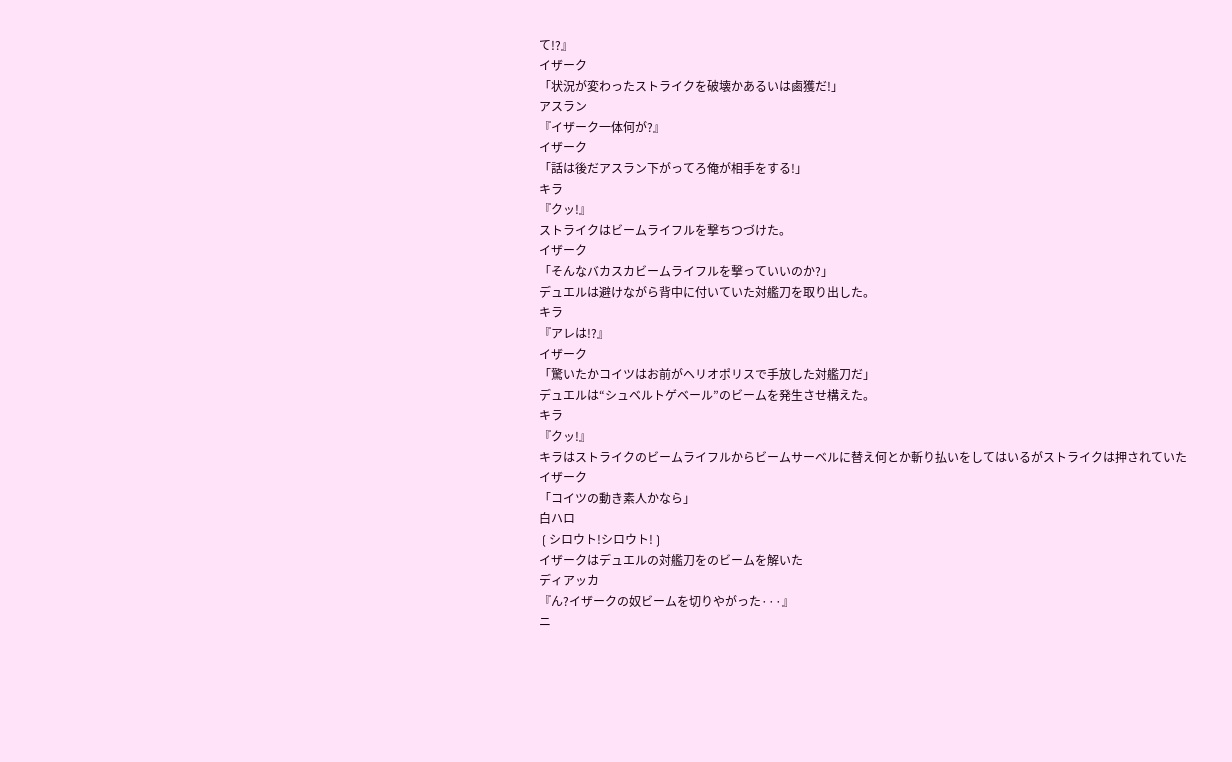て!?』
イザーク
「状況が変わったストライクを破壊かあるいは鹵獲だ!」
アスラン
『イザーク一体何が?』
イザーク
「話は後だアスラン下がってろ俺が相手をする!」
キラ
『クッ!』
ストライクはビームライフルを撃ちつづけた。
イザーク
「そんなバカスカビームライフルを撃っていいのか?」
デュエルは避けながら背中に付いていた対艦刀を取り出した。
キラ
『アレは!?』
イザーク
「驚いたかコイツはお前がヘリオポリスで手放した対艦刀だ」
デュエルは“シュベルトゲベール”のビームを発生させ構えた。
キラ
『クッ!』
キラはストライクのビームライフルからビームサーベルに替え何とか斬り払いをしてはいるがストライクは押されていた
イザーク
「コイツの動き素人かなら」
白ハロ
❲シロウト!シロウト!❳
イザークはデュエルの対艦刀をのビームを解いた
ディアッカ
『ん?イザークの奴ビームを切りやがった···』
ニ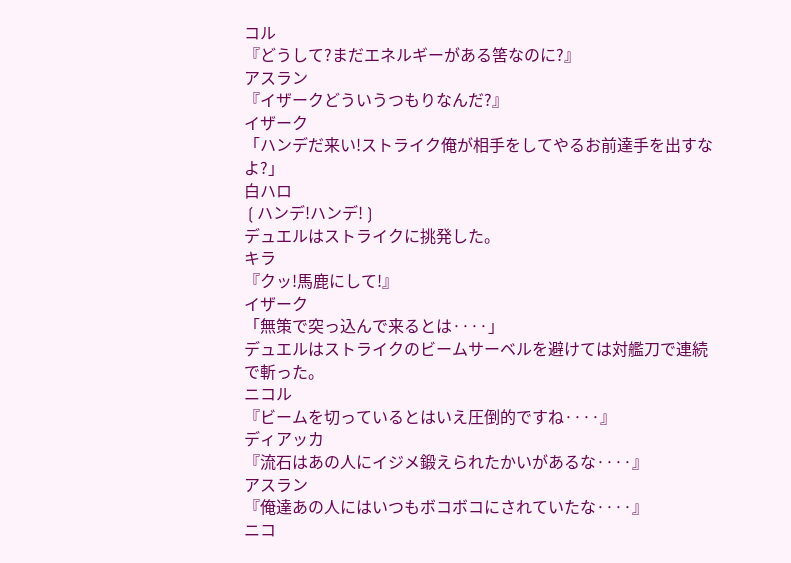コル
『どうして?まだエネルギーがある筈なのに?』
アスラン
『イザークどういうつもりなんだ?』
イザーク
「ハンデだ来い!ストライク俺が相手をしてやるお前達手を出すなよ?」
白ハロ
❲ハンデ!ハンデ!❳
デュエルはストライクに挑発した。
キラ
『クッ!馬鹿にして!』
イザーク
「無策で突っ込んで来るとは····」
デュエルはストライクのビームサーベルを避けては対艦刀で連続で斬った。
ニコル
『ビームを切っているとはいえ圧倒的ですね····』
ディアッカ
『流石はあの人にイジメ鍛えられたかいがあるな····』
アスラン
『俺達あの人にはいつもボコボコにされていたな····』
ニコ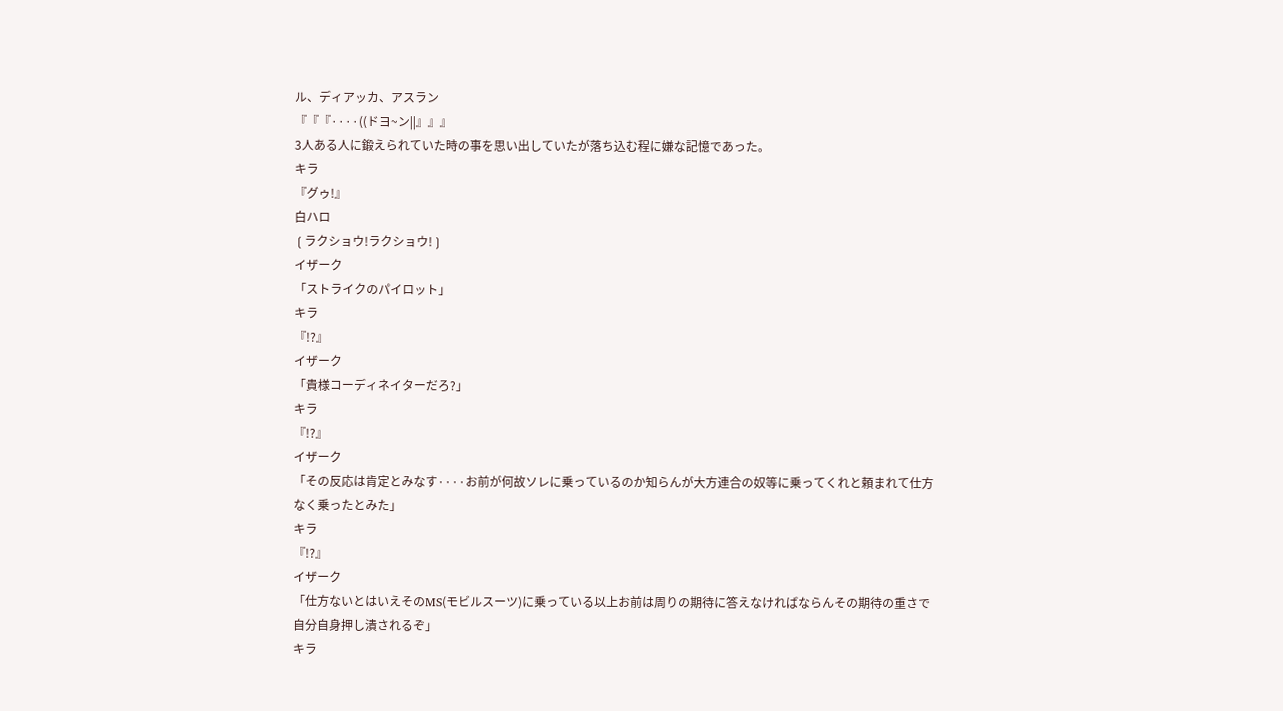ル、ディアッカ、アスラン
『『『····((ドヨ~ン||』』』
3人ある人に鍛えられていた時の事を思い出していたが落ち込む程に嫌な記憶であった。
キラ
『グゥ!』
白ハロ
❲ラクショウ!ラクショウ!❳
イザーク
「ストライクのパイロット」
キラ
『!?』
イザーク
「貴様コーディネイターだろ?」
キラ
『!?』
イザーク
「その反応は肯定とみなす····お前が何故ソレに乗っているのか知らんが大方連合の奴等に乗ってくれと頼まれて仕方なく乗ったとみた」
キラ
『!?』
イザーク
「仕方ないとはいえそのMS(モビルスーツ)に乗っている以上お前は周りの期待に答えなければならんその期待の重さで自分自身押し潰されるぞ」
キラ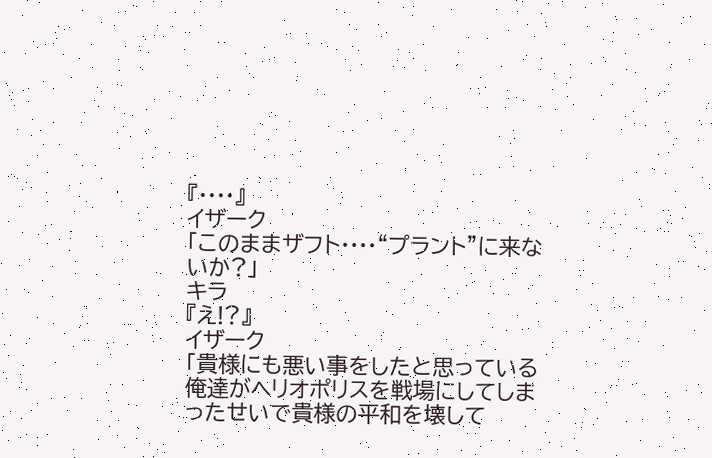『····』
イザーク
「このままザフト····“プラント”に来ないか?」
キラ
『え!?』
イザーク
「貴様にも悪い事をしたと思っている俺達がヘリオポリスを戦場にしてしまったせいで貴様の平和を壊して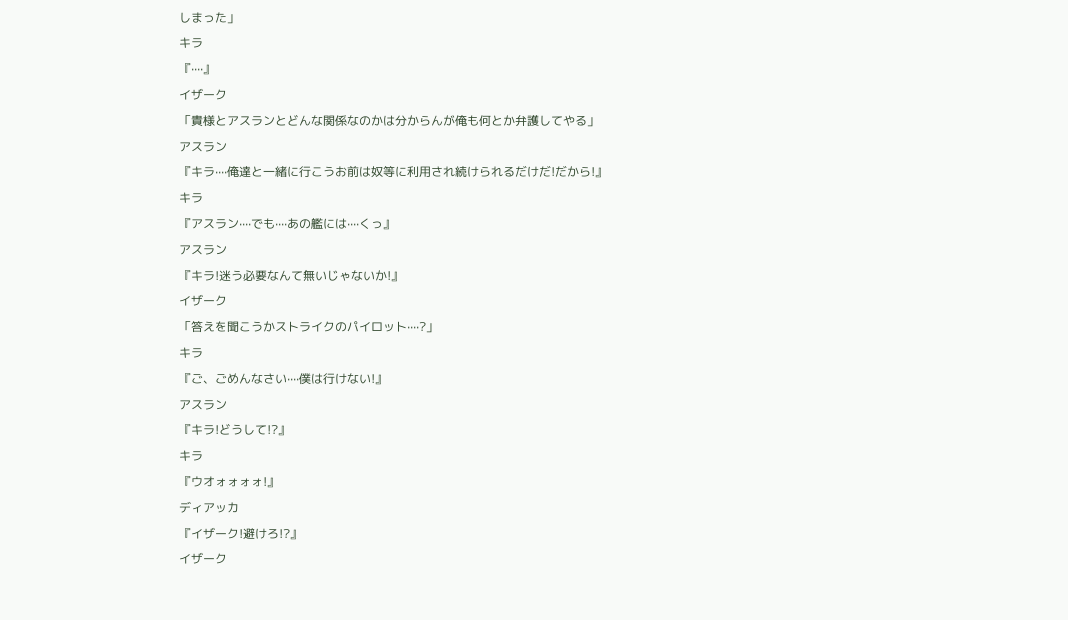しまった」
キラ
『····』
イザーク
「貴様とアスランとどんな関係なのかは分からんが俺も何とか弁護してやる」
アスラン
『キラ····俺達と一緒に行こうお前は奴等に利用され続けられるだけだ!だから!』
キラ
『アスラン····でも····あの艦には····くっ』
アスラン
『キラ!迷う必要なんて無いじゃないか!』
イザーク
「答えを聞こうかストライクのパイロット····?」
キラ
『ご、ごめんなさい····僕は行けない!』
アスラン
『キラ!どうして!?』
キラ
『ウオォォォォ!』
ディアッカ
『イザーク!避けろ!?』
イザーク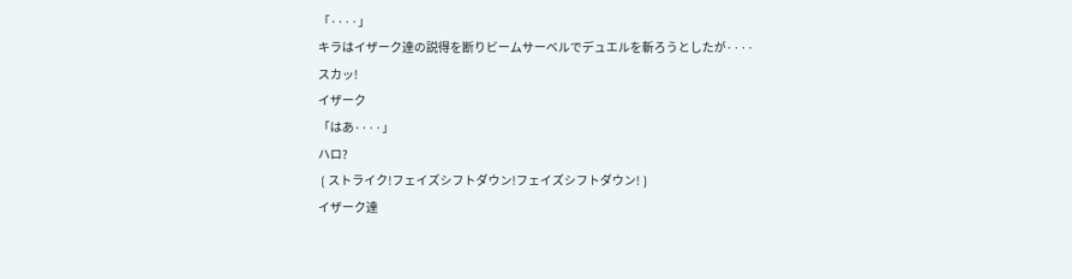「····」
キラはイザーク達の説得を断りビームサーベルでデュエルを斬ろうとしたが····
スカッ!
イザーク
「はあ····」
ハロ?
❲ストライク!フェイズシフトダウン!フェイズシフトダウン!❳
イザーク達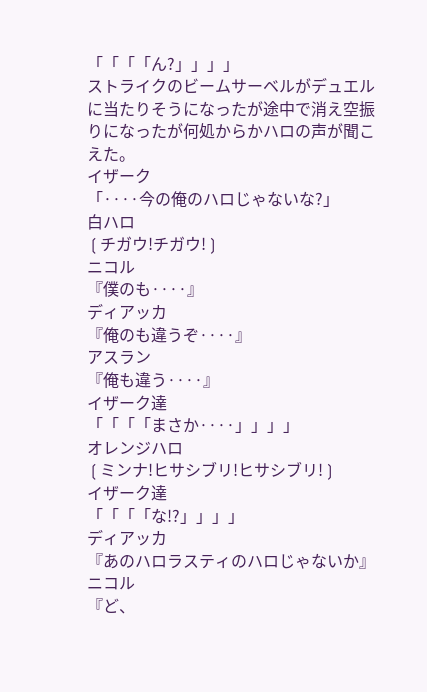「「「「ん?」」」」
ストライクのビームサーベルがデュエルに当たりそうになったが途中で消え空振りになったが何処からかハロの声が聞こえた。
イザーク
「····今の俺のハロじゃないな?」
白ハロ
❲チガウ!チガウ!❳
ニコル
『僕のも····』
ディアッカ
『俺のも違うぞ····』
アスラン
『俺も違う····』
イザーク達
「「「「まさか····」」」」
オレンジハロ
❲ミンナ!ヒサシブリ!ヒサシブリ!❳
イザーク達
「「「「な!?」」」」
ディアッカ
『あのハロラスティのハロじゃないか』
ニコル
『ど、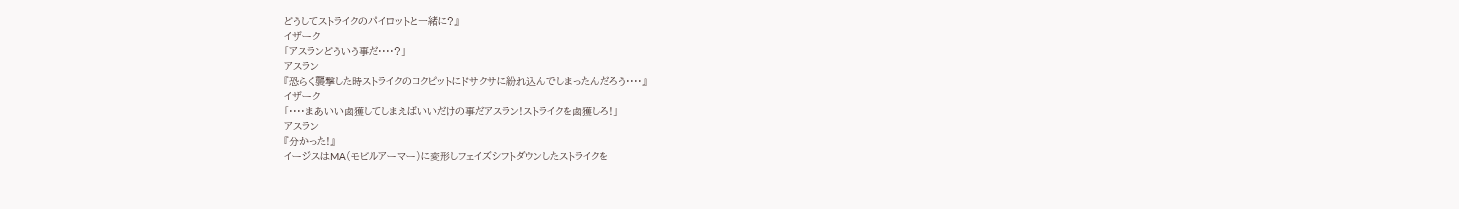どうしてストライクのパイロットと一緒に?』
イザーク
「アスランどういう事だ····?」
アスラン
『恐らく襲撃した時ストライクのコクピットにドサクサに紛れ込んでしまったんだろう····』
イザーク
「····まあいい鹵獲してしまえばいいだけの事だアスラン!ストライクを鹵獲しろ!」
アスラン
『分かった!』
イージスはMA(モビルアーマー)に変形しフェイズシフトダウンしたストライクを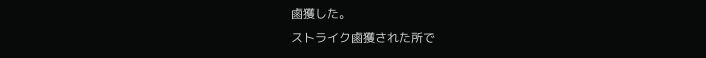鹵獲した。
ストライク鹵獲された所で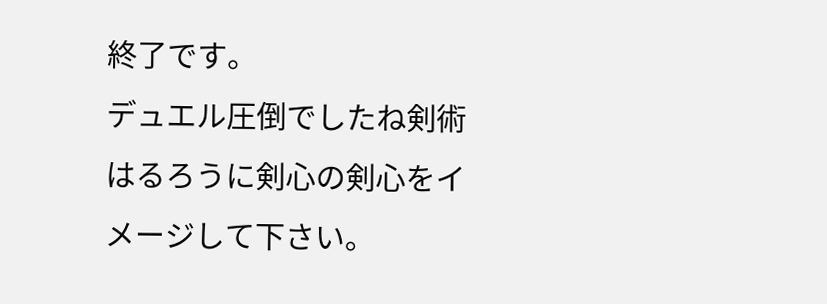終了です。
デュエル圧倒でしたね剣術はるろうに剣心の剣心をイメージして下さい。